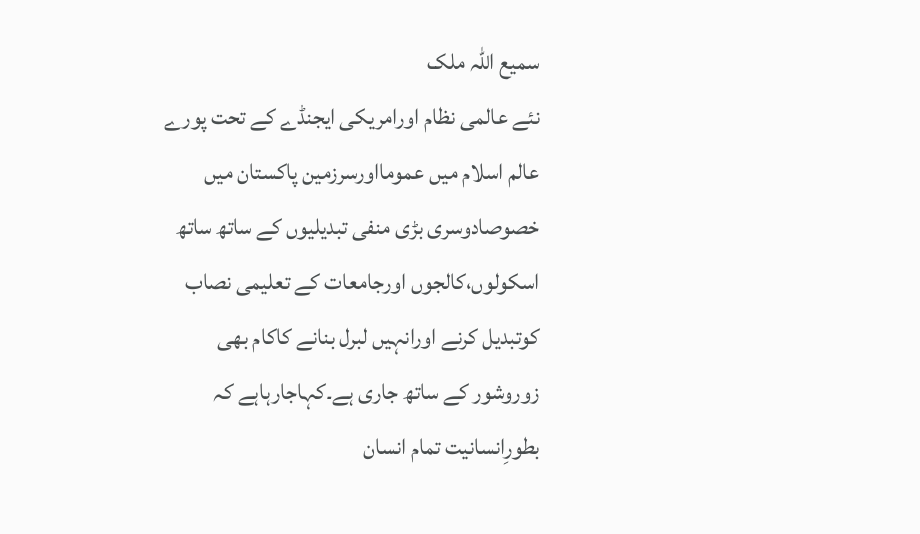سمیع اللہ ملک
نئے عالمی نظام اورامریکی ایجنڈے کے تحت پورے عالم اسلام میں عمومااورسرزمین پاکستان میں خصوصادوسری بڑی منفی تبدیلیوں کے ساتھ ساتھ اسکولوں،کالجوں اورجامعات کے تعلیمی نصاب کوتبدیل کرنے اورانہیں لبرل بنانے کاکام بھی زوروشور کے ساتھ جاری ہے۔کہاجارہاہے کہ بطورِانسانیت تمام انسان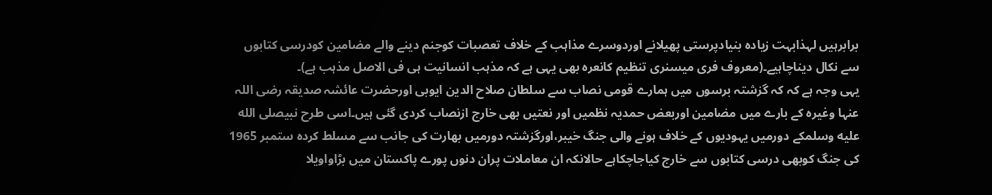برابرہیں لہذابہت زیادہ بنیادپرستی پھیلانے اوردوسرے مذاہب کے خلاف تعصبات کوجنم دینے والے مضامین کودرسی کتابوں سے نکال دیناچاہیے۔(معروف فری میسنری تنظیم کانعرہ بھی یہی ہے کہ مذہب انسانیت ہی فی الاصل مذہب ہے)۔
یہی وجہ ہے کہ کہ گزشتہ برسوں میں ہمارے قومی نصاب سے سلطان صلاح الدین ایوبی اورحضرت عائشہ صدیقہ رضی اللہ عنہا وغیرہ کے بارے میں مضامین اوربعض حمدیہ نظمیں اور نعتیں بھی خارج ازنصاب کردی گئی ہیں۔اسی طرح نبیصلى الله عليه وسلمکے دورمیں یہودیوں کے خلاف ہونے والی جنگ خیبر،اورگزشتہ دورمیں بھارت کی جانب سے مسلط کردہ ستمبر 1965 کی جنگ کوبھی درسی کتابوں سے خارج کیاجاچکاہے حالانکہ ان معاملات پران دنوں پورے پاکستان میں بڑاواویلا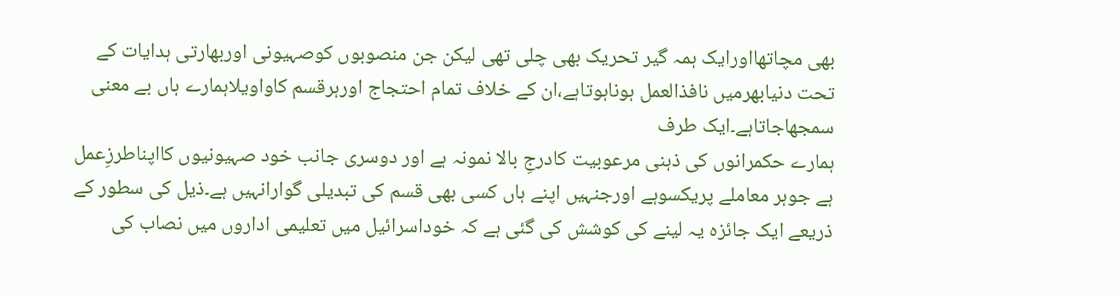بھی مچاتھااورایک ہمہ گیر تحریک بھی چلی تھی لیکن جن منصوبوں کوصہیونی اوربھارتی ہدایات کے تحت دنیابھرمیں نافذالعمل ہوناہوتاہے،ان کے خلاف تمام احتجاج اورہرقسم کاواویلاہمارے ہاں بے معنی سمجھاجاتاہے۔ایک طرف
ہمارے حکمرانوں کی ذہنی مرعوبیت کادرجِ بالا نمونہ ہے اور دوسری جانب خود صہیونیوں کااپناطرزِعمل ہے جوہر معاملے پریکسوہے اورجنہیں اپنے ہاں کسی بھی قسم کی تبدیلی گوارانہیں ہے۔ذیل کی سطور کے ذریعے ایک جائزہ یہ لینے کی کوشش کی گئی ہے کہ خوداسرائیل میں تعلیمی اداروں میں نصاب کی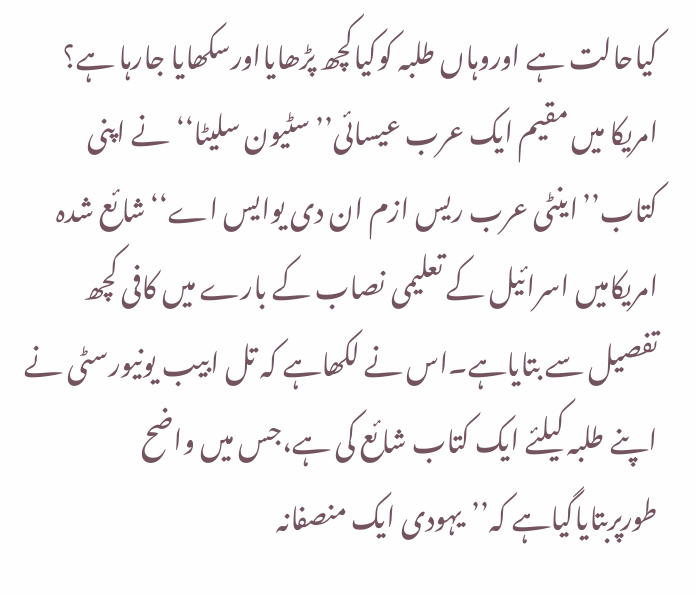کیاحالت ہے اوروہاں طلبہ کوکیاکچھ پڑھایااورسکھایا جارہا ہے؟
امریکا میں مقیم ایک عرب عیسائی’’سٹیون سلیٹا‘‘نے اپنی کتاب’’اینٹی عرب ریس ازم ان دی یوایس اے‘‘شائع شدہ امریکامیں اسرائیل کے تعلیمی نصاب کے بارے میں کافی کچھ تفصیل سے بتایاہے۔اس نے لکھاہے کہ تل ابیب یونیورسٹی نے اپنے طلبہ کیلئے ایک کتاب شائع کی ہے،جس میں واضح طورپربتایاگیاہے کہ’’یہودی ایک منصفانہ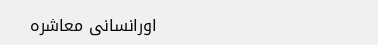اورانسانی معاشرہ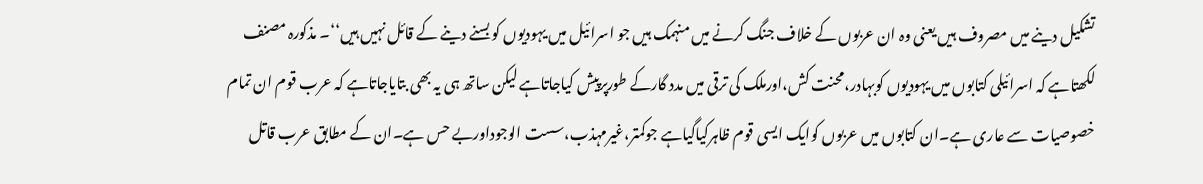تشکیل دینے میں مصروف ہیں یعنی وہ ان عربوں کے خلاف جنگ کرنے میں منہمک ہیں جو اسرائیل میں یہودیوں کو بسنے دینے کے قائل نہیں ہیں‘‘۔ مذکورہ مصنف لکھتاہے کہ اسرائیلی کتابوں میں یہودیوں کوبہادر،محنت کش،اورملک کی ترقی میں مدد گارکے طورپرپیش کیاجاتاہے لیکن ساتھ ہی یہ بھی بتایاجاتاہے کہ عرب قوم ان تمام خصوصیات سے عاری ہے۔ان کتابوں میں عربوں کوایک ایسی قوم ظاہرکیاگیاہے جوکمتر،غیرمہذب،سست الوجوداوربے حس ہے۔ان کے مطابق عرب قاتل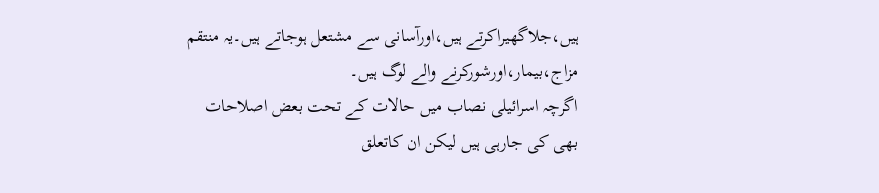ہیں،جلاگھیراکرتے ہیں،اورآسانی سے مشتعل ہوجاتے ہیں۔یہ منتقم مزاج،بیمار،اورشورکرنے والے لوگ ہیں۔
اگرچہ اسرائیلی نصاب میں حالات کے تحت بعض اصلاحات بھی کی جارہی ہیں لیکن ان کاتعلق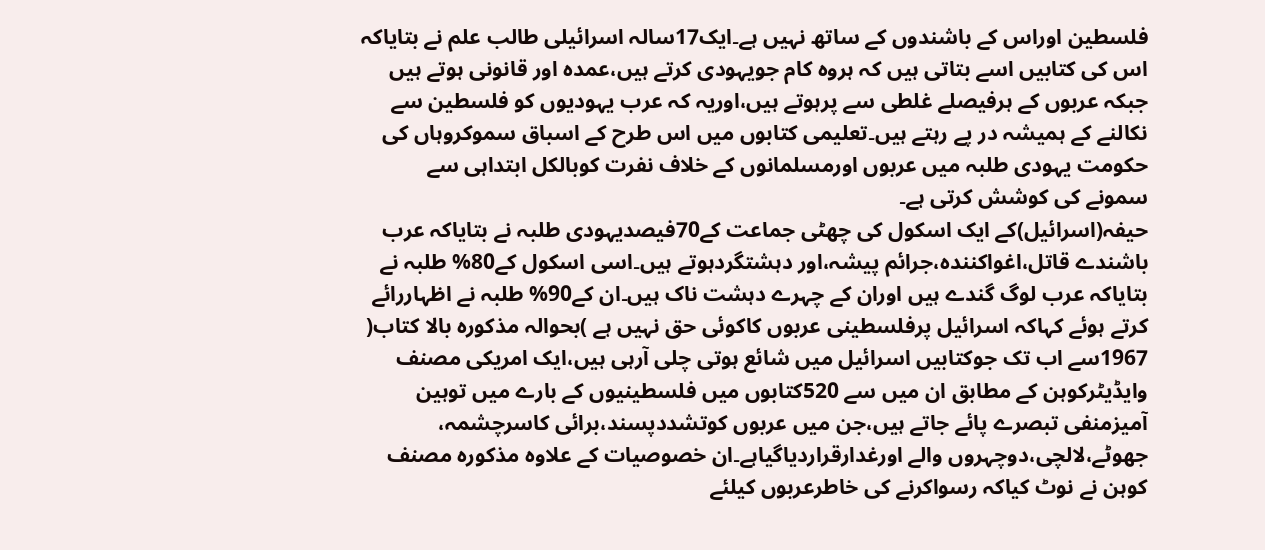فلسطین اوراس کے باشندوں کے ساتھ نہیں ہے۔ایک17سالہ اسرائیلی طالب علم نے بتایاکہ اس کی کتابیں اسے بتاتی ہیں کہ ہروہ کام جویہودی کرتے ہیں،عمدہ اور قانونی ہوتے ہیں جبکہ عربوں کے ہرفیصلے غلطی سے پرہوتے ہیں،اوریہ کہ عرب یہودیوں کو فلسطین سے نکالنے کے ہمیشہ در پے رہتے ہیں۔تعلیمی کتابوں میں اس طرح کے اسباق سموکروہاں کی حکومت یہودی طلبہ میں عربوں اورمسلمانوں کے خلاف نفرت کوبالکل ابتداہی سے سمونے کی کوشش کرتی ہے۔
حیفہ(اسرائیل)کے ایک اسکول کی چھٹی جماعت کے70فیصدیہودی طلبہ نے بتایاکہ عرب باشندے قاتل،اغواکنندہ،جرائم پیشہ،اور دہشتگردہوتے ہیں۔اسی اسکول کے80% طلبہ نے بتایاکہ عرب لوگ گندے ہیں اوران کے چہرے دہشت ناک ہیں۔ان کے90% طلبہ نے اظہاررائے کرتے ہوئے کہاکہ اسرائیل پرفلسطینی عربوں کاکوئی حق نہیں ہے )بحوالہ مذکورہ بالا کتاب(
1967سے اب تک جوکتابیں اسرائیل میں شائع ہوتی چلی آرہی ہیں،ایک امریکی مصنف وایڈیٹرکوہن کے مطابق ان میں سے 520کتابوں میں فلسطینیوں کے بارے میں توہین آمیزمنفی تبصرے پائے جاتے ہیں،جن میں عربوں کوتشددپسند،برائی کاسرچشمہ، جھوٹے،لالچی،دوچہروں والے اورغدارقراردیاگیاہے۔ان خصوصیات کے علاوہ مذکورہ مصنف کوہن نے نوٹ کیاکہ رسواکرنے کی خاطرعربوں کیلئے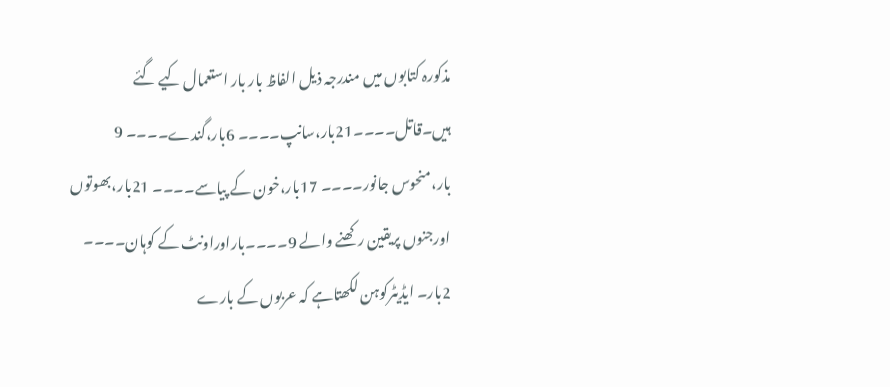مذکورہ کتابوں میں مندرجہ ذیل الفاظ بار بار استعمال کیے گئے ہیں۔قاتل۔۔۔۔21بار،سانپ۔۔۔۔ 6بار،گندے۔۔۔۔ 9 بار،منحوس جانور۔۔۔۔ 17بار،خون کے پیاسے۔۔۔۔ 21بار،بھوتوں اورجنوں پریقین رکھنے والے 9۔۔۔۔باراوراونٹ کے کوہان۔۔۔۔ 2بار۔ ایڈیٹرکوہن لکھتاہے کہ عربوں کے بارے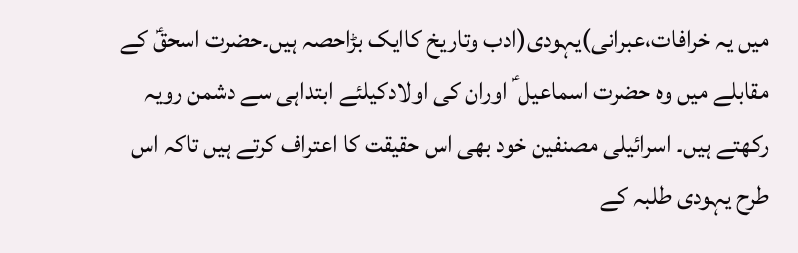میں یہ خرافات،عبرانی)یہودی(ادب وتاریخ کاایک بڑاحصہ ہیں۔حضرت اسحقؑ کے مقابلے میں وہ حضرت اسماعیل ؑ اوران کی اولادکیلئے ابتداہی سے دشمن رویہ رکھتے ہیں۔ اسرائیلی مصنفین خود بھی اس حقیقت کا اعتراف کرتے ہیں تاکہ اس طرح یہودی طلبہ کے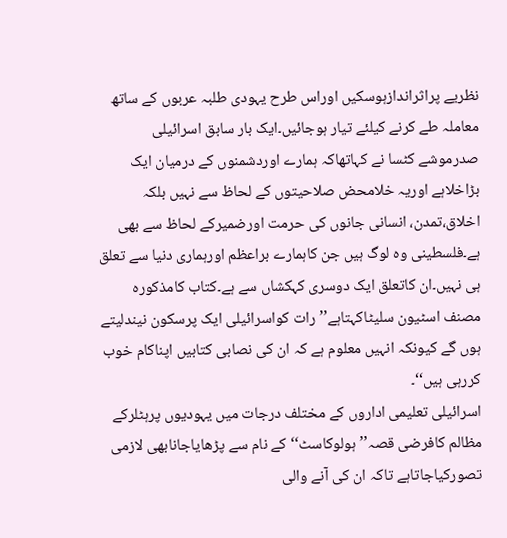نظریے پراثراندازہوسکیں اوراس طرح یہودی طلبہ عربوں کے ساتھ معاملہ طے کرنے کیلئے تیار ہوجائیں۔ایک بار سابق اسرائیلی صدرموشے کٹسا نے کہاتھاکہ ہمارے اوردشمنوں کے درمیان ایک بڑاخلاہے اوریہ خلامحض صلاحیتوں کے لحاظ سے نہیں بلکہ اخلاق،تمدن، انسانی جانوں کی حرمت اورضمیرکے لحاظ سے بھی ہے۔فلسطینی وہ لوگ ہیں جن کاہمارے براعظم اورہماری دنیا سے تعلق ہی نہیں۔ان کاتعلق ایک دوسری کہکشاں سے ہے۔کتاب کامذکورہ مصنف اسٹیون سلیٹاکہتاہے’’رات کواسرائیلی ایک پرسکون نیندلیتے ہوں گے کیونکہ انہیں معلوم ہے کہ ان کی نصابی کتابیں اپناکام خوب کررہی ہیں‘‘۔
اسرائیلی تعلیمی اداروں کے مختلف درجات میں یہودیوں پرہٹلرکے مظالم کافرضی قصہ’’ہولوکاسٹ‘‘کے نام سے پڑھایاجانابھی لازمی تصورکیاجاتاہے تاکہ ان کی آنے والی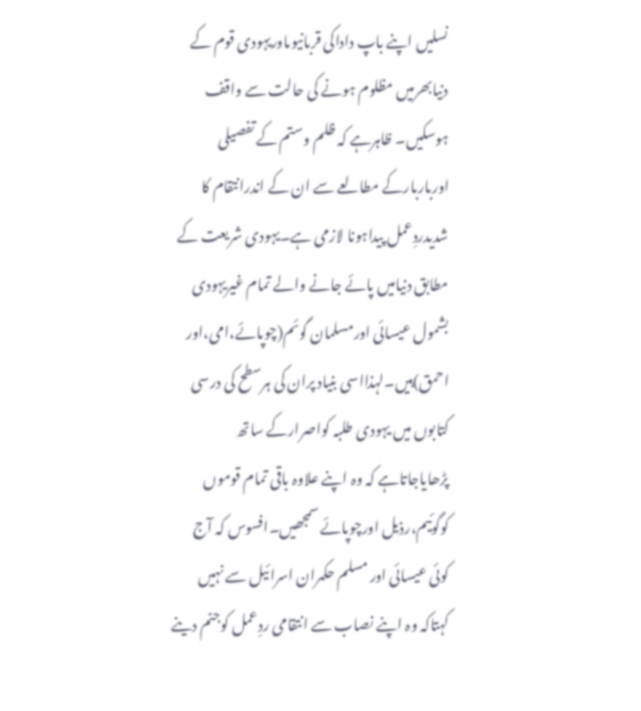نسلیں اپنے باپ داداکی قربانیوںاوریہودی قوم کے دنیابھرمیں مظلوم ہونے کی حالت سے واقف ہوسکیں۔ ظاہرہے کہ ظلم وستم کے تفصیلی اورباربارکے مطالعے سے ان کے اندرانتقام کا شدیدردِعمل پیداہونا لازمی ہے۔یہودی شریعت کے مطابق دنیامیں پائے جانے والے تمام غیریہودی بشمول عیسائی اورمسلمان گوئم(چوپائے،امی،اور احمق)ہیں۔لہذااسی بنیاد پران کی ہرسطح کی درسی کتابوں میں یہودی طلبہ کواصرارکے ساتھ پڑھایاجاتاہے کہ وہ اپنے علاوہ باقی تمام قوموں کوگوئیم،رذیل اورچوپائے سمجھیں۔افسوس کہ آج کوئی عیسائی اور مسلم حکمران اسرائیل سے نہیں کہتاکہ وہ اپنے نصاب سے انتقامی ردِعمل کوجنم دینے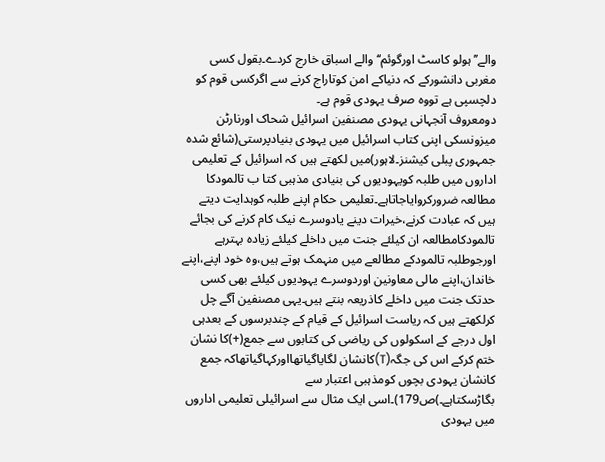والے’’ ہولو کاسٹ اورگوئم‘‘والے اسباق خارج کردے۔بقول کسی مغربی دانشورکے کہ دنیاکے امن کوتاراج کرنے سے اگرکسی قوم کو دلچسپی ہے تووہ صرف یہودی قوم ہے۔
دومعروف آنجہانی یہودی مصنفین اسرائیل شحاک اورنارٹن میزونسکی اپنی کتاب اسرائیل میں یہودی بنیادپرستی(شائع شدہ جمہوری پبلی کیشنز۔لاہور)میں لکھتے ہیں کہ اسرائیل کے تعلیمی اداروں میں طلبہ کویہودیوں کی بنیادی مذہبی کتا ب تالمودکا مطالعہ ضرورکروایاجاتاہے۔تعلیمی حکام اپنے طلبہ کوہدایت دیتے ہیں کہ عبادت کرنے،خیرات دینے یادوسرے نیک کام کرنے کی بجائے تالمودکامطالعہ ان کیلئے جنت میں داخلے کیلئے زیادہ بہترہے اورجوطلبہ تالمودکے مطالعے میں منہمک ہوتے ہیں،وہ خود اپنے،اپنے خاندان،اپنے مالی معاونین اوردوسرے یہودیوں کیلئے بھی کسی حدتک جنت میں داخلے کاذریعہ بنتے ہیں۔یہی مصنفین آگے چل کرلکھتے ہیں کہ ریاست اسرائیل کے قیام کے چندبرسوں کے بعدہی اول درجے کے اسکولوں کی ریاضی کی کتابوں سے جمع(+)کا نشان ختم کرکے اس کی جگہ(T)کانشان لگایاگیاتھااورکہاگیاتھاکہ جمع کانشان یہودی بچوں کومذہبی اعتبار سے بگاڑسکتاہے۔)ص179)۔اسی ایک مثال سے اسرائیلی تعلیمی اداروں میں یہودی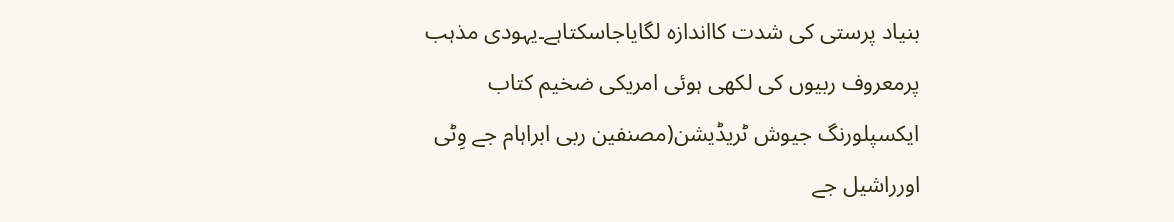بنیاد پرستی کی شدت کااندازہ لگایاجاسکتاہے۔یہودی مذہب پرمعروف ربیوں کی لکھی ہوئی امریکی ضخیم کتاب ایکسپلورنگ جیوش ٹریڈیشن(مصنفین ربی ابراہام جے وِٹی اورراشیل جے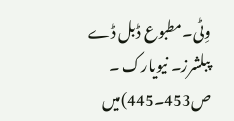وِٹی۔مطبوع ڈبل ڈے پبلشرز۔ نیویارک ۔ ص453۔445)میں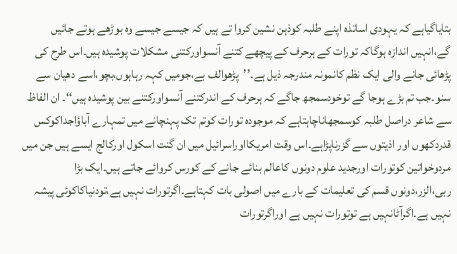بتایاگیاہے کہ یہودی اساتذہ اپنے طلبہ کوذہن نشین کروا تے ہیں کہ جیسے جیسے وہ بوڑھے ہوتے جائیں گے،انہیں اندازہ ہوگاکہ تورات کے ہرحرف کے پیچھے کتنے آنسواورکتنی مشکلات پوشیدہ ہیں۔اس طرح کی پڑھائی جانے والی ایک نظم کانمونہ مندرجہ ذیل ہے۔’’پڑھوالف بے،جومیں کہہ رہاہوں،بچو،اسے دھیان سے سنو۔جب تم بڑے ہوجا گے توخودسمجھ جاگے کہ ہرحرف کے اندرکتنے آنسواورکتنے بین پوشیدہ ہیں‘‘۔ ان الفاظ سے شاعر دراصل طلبہ کوسمجھاناچاہتاہے کہ موجودہ تورات کوتم تک پہنچانے میں تمہارے آباؤاجداکوکس قدردکھوں اور اذیتوں سے گزرناپڑاہے۔اس وقت امریکااوراسرائیل میں ان گنت اسکول اورکالج ایسے ہیں جن میں مردوخواتین کوتورات اورجدید علوم دونوں کاعالم بنائے جانے کے کورس کروائے جاتے ہیں۔ایک بڑا ربی،الزر،دونوں قسم کی تعلیمات کے بارے میں اصولی بات کہتاہے۔اگرتورات نہیں ہے،تودنیاکاکوئی پیشہ نہیں ہے۔اگرآٹانہیں ہے توتورات نہیں ہے اوراگرتورات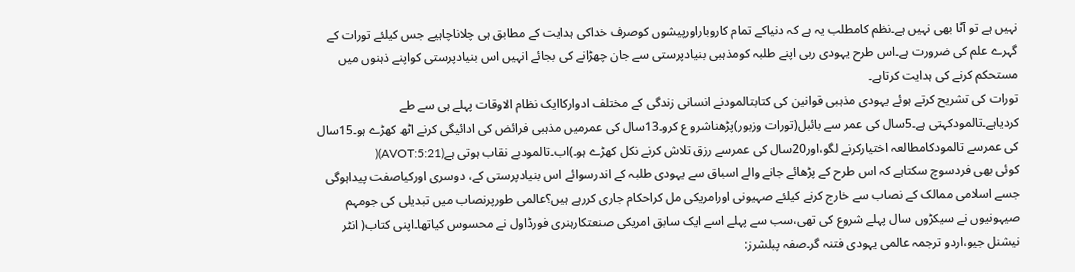نہیں ہے تو آٹا بھی نہیں ہے۔نظم کامطلب یہ ہے کہ دنیاکے تمام کاروباراورپیشوں کوصرف خداکی ہدایت کے مطابق ہی چلاناچاہیے جس کیلئے تورات کے گہرے علم کی ضرورت ہے۔اس طرح یہودی ربی اپنے طلبہ کومذہبی بنیادپرستی سے جان چھڑانے کی بجائے انہیں اس بنیادپرستی کواپنے ذہنوں میں مستحکم کرنے کی ہدایت کرتاہے۔
تورات کی تشریح کرتے ہوئے یہودی مذہبی قوانین کی کتابتالمودنے انسانی زندگی کے مختلف ادوارکاایک نظام الاوقات پہلے ہی سے طے کردیاہے۔تالمودکہتی ہے۔5سال کی عمر سے بائبل(تورات وزبور)پڑھناشرو ع کرو۔13سال کی عمرمیں مذہبی فرائض کی ادائیگی کرنے اٹھ کھڑے ہو۔15سال کی عمرسے تالمودکامطالعہ اختیارکرنے لگو،اور20سال کی عمرسے رزق تلاش کرنے نکل کھڑے ہو۔)اب۔تالمودبے نقاب ہوتی ہے(AVOT:5:21)(
کوئی بھی فردسوچ سکتاہے کہ اس طرح کے پڑھائے جانے والے اسباق سے یہودی طلبہ کے اندرسوائے اس بنیادپرستی کے، دوسری اورکیاصفت پیداہوگی جسے اسلامی ممالک کے نصاب سے خارج کرنے کیلئے صہیونی اورامریکی مل کراحکام جاری کررہے ہیں؟عالمی طورپرنصاب میں تبدیلی کی جومہم صیہونیوں نے سیکڑوں سال پہلے شروع کی تھی،سب سے پہلے اسے ایک سابق امریکی صنعتکارہنری فورڈاول نے محسوس کیاتھا۔اپنی کتاب( انٹر نیشنل جیو،اردو ترجمہ عالمی یہودی فتنہ گر۔صفہ پبلشرز: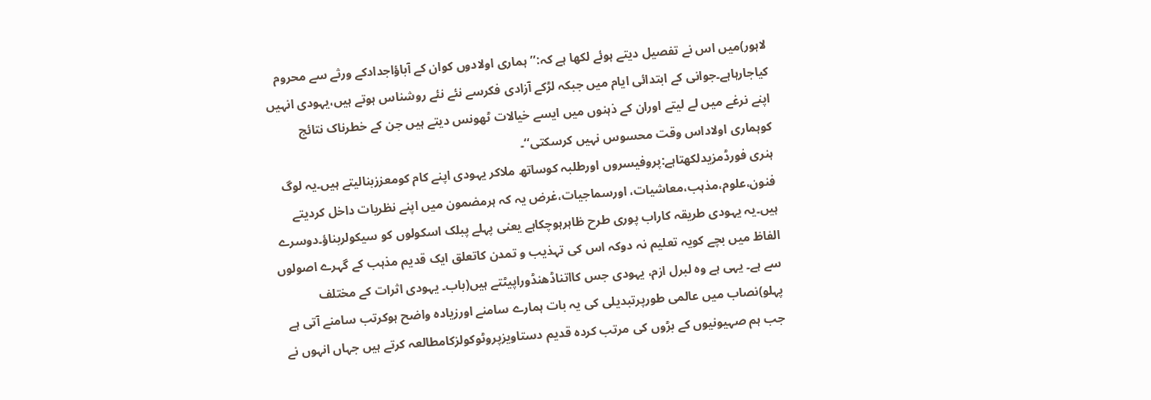لاہور)میں اس نے تفصیل دیتے ہوئے لکھا ہے کہ:’’ہماری اولادوں کوان کے آباؤاجدادکے ورثے سے محروم کیاجارہاہے۔جوانی کے ابتدائی ایام میں جبکہ لڑکے آزادی فکرسے نئے نئے روشناس ہوتے ہیں،یہودی انہیں اپنے نرغے میں لے لیتے اوران کے ذہنوں میں ایسے خیالات ٹھونس دیتے ہیں جن کے خطرناک نتائج کوہماری اولاداس وقت محسوس نہیں کرسکتی‘‘۔
ہنری فورڈمزیدلکھتاہے:پروفیسروں اورطلبہ کوساتھ ملاکر یہودی اپنے کام کومعززبنالیتے ہیں۔یہ لوگ فنون،علوم،مذہب،معاشیات، اورسماجیات،غرض یہ کہ ہرمضمون میں اپنے نظریات داخل کردیتے ہیں۔یہ یہودی طریقہ کاراب پوری طرح ظاہرہوچکاہے یعنی پہلے پبلک اسکولوں کو سیکولربناؤ۔دوسرے الفاظ میں بچے کویہ تعلیم نہ دوکہ اس کی تہذیب و تمدن کاتعلق ایک قدیم مذہب کے گہرے اصولوں سے ہے۔ یہی ہے وہ لبرل ازم، یہودی جس کااتناڈھنڈوراپیٹتے ہیں(باب۔ یہودی اثرات کے مختلف پہلو)نصاب میں عالمی طورپرتبدیلی کی یہ بات ہمارے سامنے اورزیادہ واضح ہوکرتب سامنے آتی ہے جب ہم صہیونیوں کے بڑوں کی مرتب کردہ قدیم دستاویزپروٹوکولزکامطالعہ کرتے ہیں جہاں انہوں نے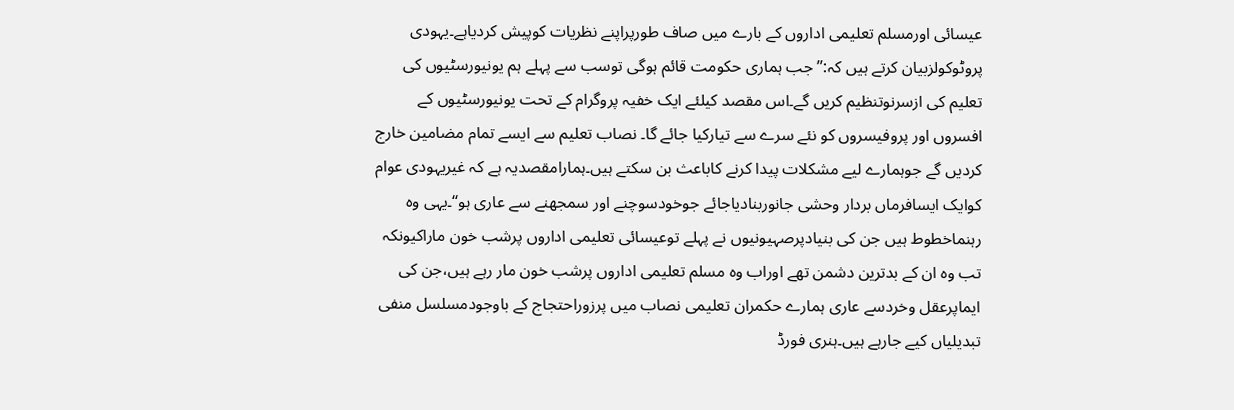عیسائی اورمسلم تعلیمی اداروں کے بارے میں صاف طورپراپنے نظریات کوپیش کردیاہے۔یہودی پروٹوکولزبیان کرتے ہیں کہ:’’جب ہماری حکومت قائم ہوگی توسب سے پہلے ہم یونیورسٹیوں کی تعلیم کی ازسرنوتنظیم کریں گے۔اس مقصد کیلئے ایک خفیہ پروگرام کے تحت یونیورسٹیوں کے افسروں اور پروفیسروں کو نئے سرے سے تیارکیا جائے گا۔ نصاب تعلیم سے ایسے تمام مضامین خارج کردیں گے جوہمارے لیے مشکلات پیدا کرنے کاباعث بن سکتے ہیں۔ہمارامقصدیہ ہے کہ غیریہودی عوام کوایک ایسافرماں بردار وحشی جانوربنادیاجائے جوخودسوچنے اور سمجھنے سے عاری ہو‘‘۔یہی وہ رہنماخطوط ہیں جن کی بنیادپرصہیونیوں نے پہلے توعیسائی تعلیمی اداروں پرشب خون ماراکیونکہ تب وہ ان کے بدترین دشمن تھے اوراب وہ مسلم تعلیمی اداروں پرشب خون مار رہے ہیں،جن کی ایماپرعقل وخردسے عاری ہمارے حکمران تعلیمی نصاب میں پرزوراحتجاج کے باوجودمسلسل منفی تبدیلیاں کیے جارہے ہیں۔ہنری فورڈ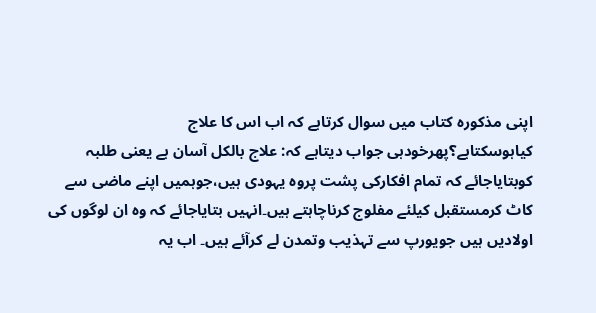اپنی مذکورہ کتاب میں سوال کرتاہے کہ اب اس کا علاج کیاہوسکتاہے؟پھرخودہی جواب دیتاہے کہ: علاج بالکل آسان ہے یعنی طلبہ کوبتایاجائے کہ تمام افکارکی پشت پروہ یہودی ہیں،جوہمیں اپنے ماضی سے کاٹ کرمستقبل کیلئے مفلوج کرناچاہتے ہیں۔انہیں بتایاجائے کہ وہ ان لوگوں کی اولادیں ہیں جویورپ سے تہذیب وتمدن لے کرآئے ہیں۔ اب یہ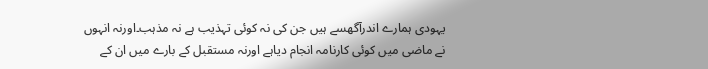یہودی ہمارے اندرآگھسے ہیں جن کی نہ کوئی تہذیب ہے نہ مذہب۔اورنہ انہوں نے ماضی میں کوئی کارنامہ انجام دیاہے اورنہ مستقبل کے بارے میں ان کے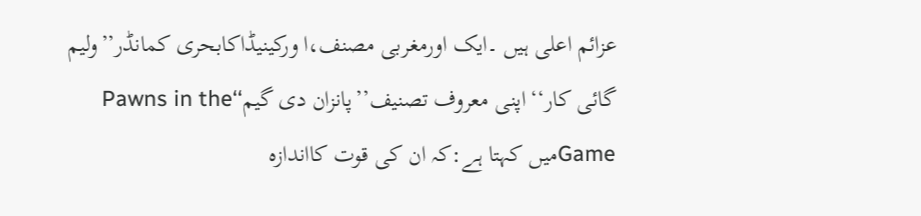عزائم اعلی ہیں ۔ایک اورمغربی مصنف،ا ورکینیڈاکابحری کمانڈر’’ولیم گائی کار‘‘اپنی معروف تصنیف’’پانزان دی گیم‘‘Pawns in the Gameمیں کہتا ہے:کہ ان کی قوت کااندازہ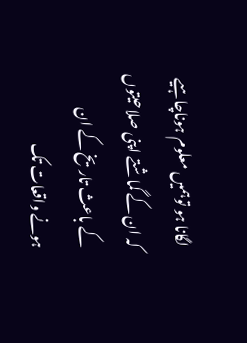لگانا ہو توہمیں معلوم ہوناچاہیے کہ ان کے گماشتے اپنی صلاحیتوں کے باعث تاریخ کے ان ہونے واقعات تک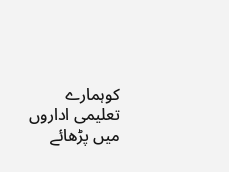کوہمارے تعلیمی اداروں میں پڑھائے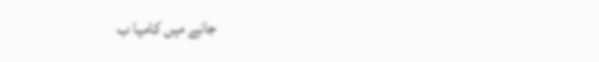جانے میں کامیا ب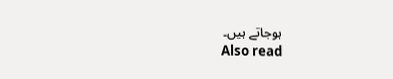ہوجاتے ہیں۔
Also read